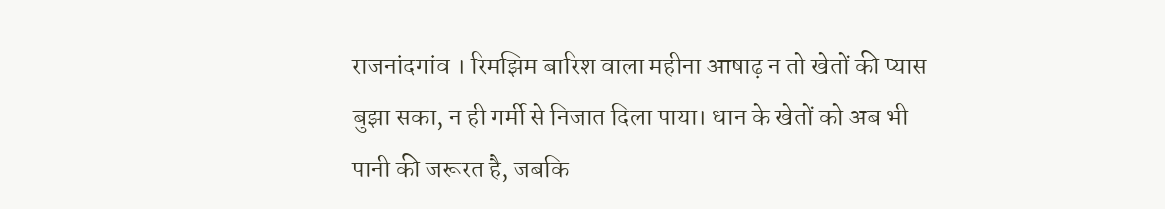राजनांदगांव । रिमझिम बारिश वाला महीना आषाढ़ न तो खेतों की प्यास बुझा सका, न ही गर्मी से निजात दिला पाया। धान के खेतों को अब भी पानी की जरूरत है, जबकि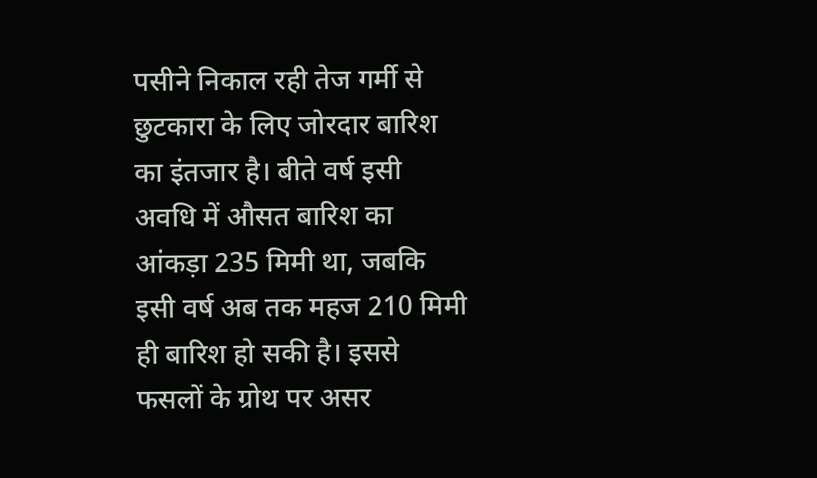पसीने निकाल रही तेज गर्मी से छुटकारा के लिए जोरदार बारिश का इंतजार है। बीते वर्ष इसी अवधि में औसत बारिश का आंकड़ा 235 मिमी था, जबकि इसी वर्ष अब तक महज 210 मिमी ही बारिश हो सकी है। इससे फसलों के ग्रोथ पर असर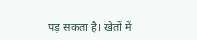पड़ सकता है। खेतों में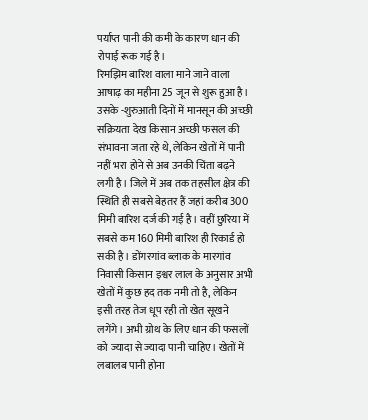पर्याप्त पानी की कमी के कारण धान की रोपाई रूक गई है।
रिमझिम बारिश वाला माने जाने वाला आषाढ़ का महीना 25 जून से शुरू हुआ है। उसके -शुरुआती दिनों में मानसून की अच्छी सक्रियता देख किसान अच्छी फसल की संभावना जता रहे थे, लेकिन खेतों में पानी नहीं भरा होने से अब उनकी चिंता बढ़ने लगी है। जिले में अब तक तहसील क्षेत्र की स्थिति ही सबसे बेहतर हैं जहां करीब 300 मिमी बारिश दर्ज की गई है। वहीं छुरिया में सबसे कम 160 मिमी बारिश ही रिकार्ड हो सकी है। डोंगरगांव ब्लाक के मारगांव निवासी किसान इश्वर लाल के अनुसार अभी खेतों में कुछ हद तक नमी तो है, लेकिन इसी तरह तेज धूप रही तो खेत सूखने लगेंगे। अभी ग्रोथ के लिए धान की फसलों को ज्यादा से ज्यादा पानी चाहिए। खेतों में लबालब पानी होना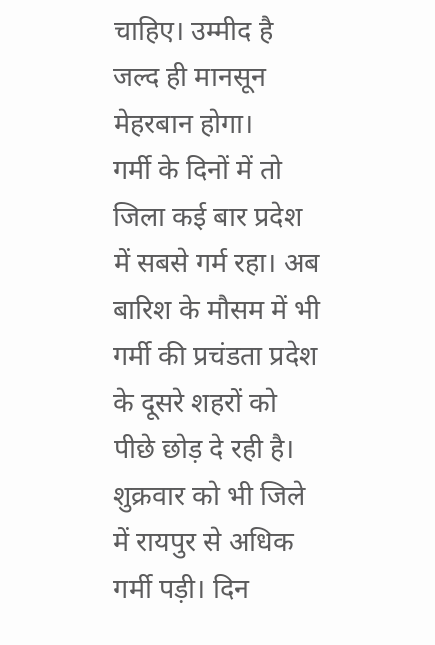चाहिए। उम्मीद है जल्द ही मानसून मेहरबान होगा।
गर्मी के दिनों में तो जिला कई बार प्रदेश में सबसे गर्म रहा। अब बारिश के मौसम में भी गर्मी की प्रचंडता प्रदेश के दूसरे शहरों को पीछे छोड़ दे रही है। शुक्रवार को भी जिले में रायपुर से अधिक गर्मी पड़ी। दिन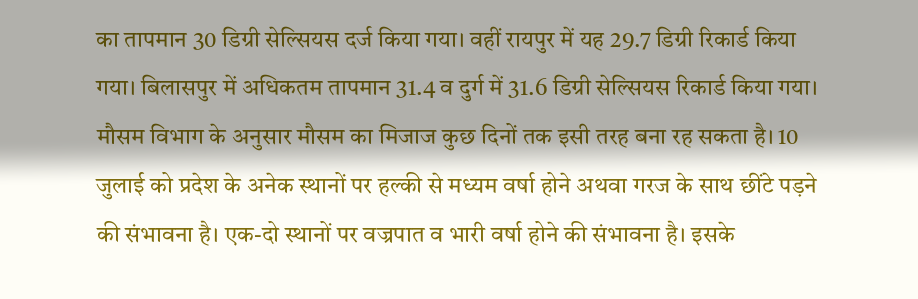का तापमान 30 डिग्री सेल्सियस दर्ज किया गया। वहीं रायपुर में यह 29.7 डिग्री रिकार्ड किया गया। बिलासपुर में अधिकतम तापमान 31.4 व दुर्ग में 31.6 डिग्री सेल्सियस रिकार्ड किया गया।
मौसम विभाग के अनुसार मौसम का मिजाज कुछ दिनों तक इसी तरह बना रह सकता है। 10 जुलाई को प्रदेश के अनेक स्थानों पर हल्की से मध्यम वर्षा होने अथवा गरज के साथ छींटे पड़ने की संभावना है। एक-दो स्थानों पर वज्रपात व भारी वर्षा होने की संभावना है। इसके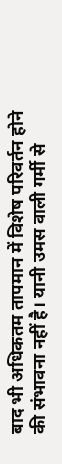बाद भी अधिकतम तापमान में विशेष परिवर्तन होने की संभावना नहीं है। यानी उमस वाली गर्मी से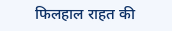फिलहाल राहत की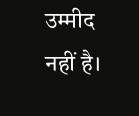उम्मीद नहीं है।